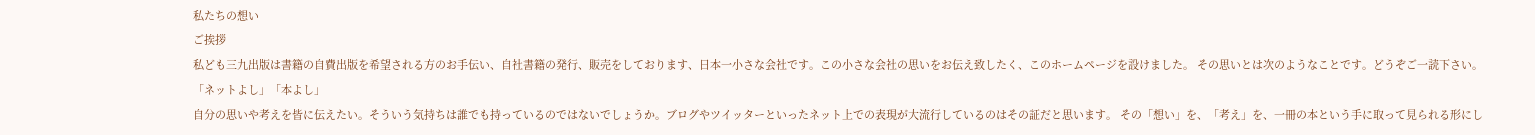私たちの想い
ご挨拶
私ども三九出版は書籍の自費出版を希望される方のお手伝い、自社書籍の発行、販売をしております、日本一小さな会社です。この小さな会社の思いをお伝え致したく、このホームページを設けました。 その思いとは次のようなことです。どうぞご一読下さい。
「ネットよし」「本よし」
自分の思いや考えを皆に伝えたい。そういう気持ちは誰でも持っているのではないでしょうか。ブログやツイッターといったネット上での表現が大流行しているのはその証だと思います。 その「想い」を、「考え」を、一冊の本という手に取って見られる形にし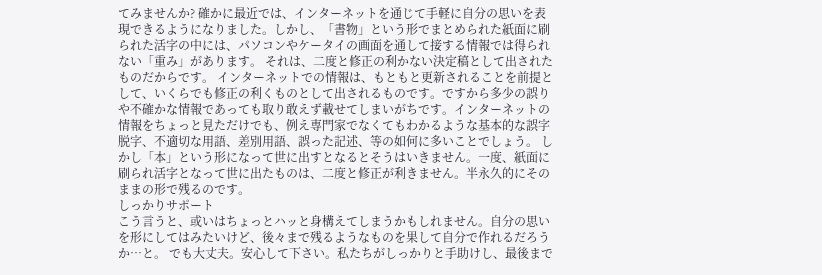てみませんか? 確かに最近では、インターネットを通じて手軽に自分の思いを表現できるようになりました。しかし、「書物」という形でまとめられた紙面に刷られた活字の中には、パソコンやケータイの画面を通して接する情報では得られない「重み」があります。 それは、二度と修正の利かない決定稿として出されたものだからです。 インターネットでの情報は、もともと更新されることを前提として、いくらでも修正の利くものとして出されるものです。ですから多少の誤りや不確かな情報であっても取り敢えず載せてしまいがちです。インターネットの情報をちょっと見ただけでも、例え専門家でなくてもわかるような基本的な誤字脱字、不適切な用語、差別用語、誤った記述、等の如何に多いことでしょう。 しかし「本」という形になって世に出すとなるとそうはいきません。一度、紙面に刷られ活字となって世に出たものは、二度と修正が利きません。半永久的にそのままの形で残るのです。
しっかりサポート
こう言うと、或いはちょっとハッと身構えてしまうかもしれません。自分の思いを形にしてはみたいけど、後々まで残るようなものを果して自分で作れるだろうか…と。 でも大丈夫。安心して下さい。私たちがしっかりと手助けし、最後まで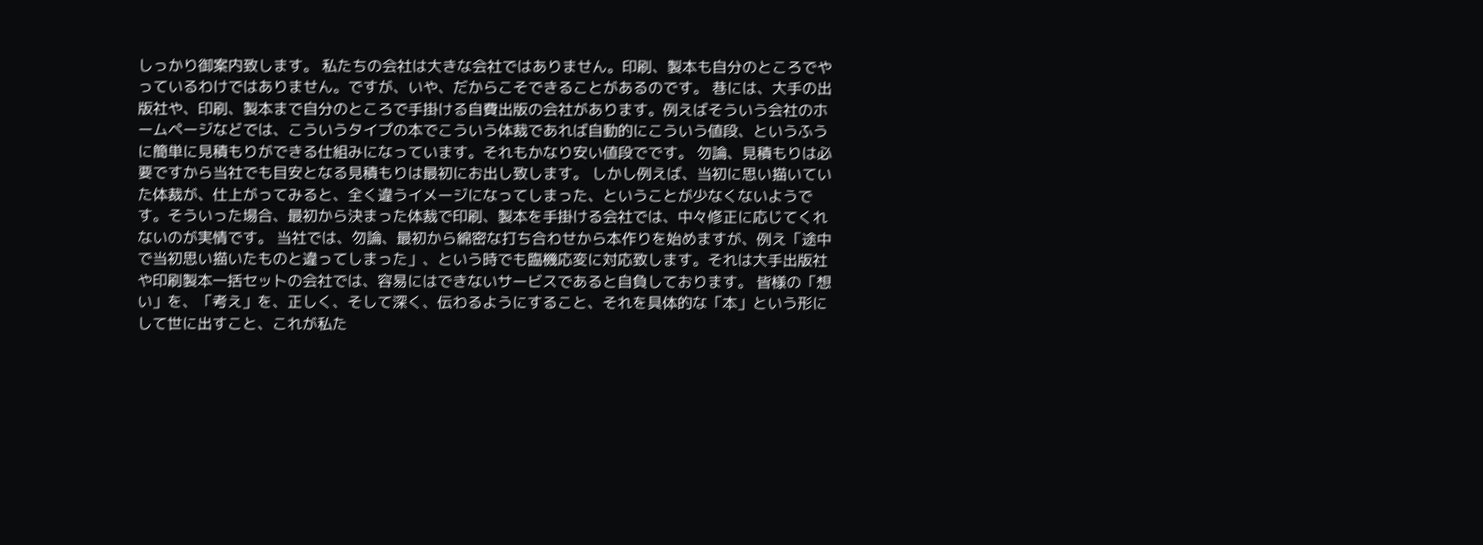しっかり御案内致します。 私たちの会社は大きな会社ではありません。印刷、製本も自分のところでやっているわけではありません。ですが、いや、だからこそできることがあるのです。 巷には、大手の出版社や、印刷、製本まで自分のところで手掛ける自費出版の会社があります。例えばそういう会社のホームページなどでは、こういうタイプの本でこういう体裁であれば自動的にこういう値段、というふうに簡単に見積もりができる仕組みになっています。それもかなり安い値段でです。 勿論、見積もりは必要ですから当社でも目安となる見積もりは最初にお出し致します。 しかし例えば、当初に思い描いていた体裁が、仕上がってみると、全く違うイメージになってしまった、ということが少なくないようです。そういった場合、最初から決まった体裁で印刷、製本を手掛ける会社では、中々修正に応じてくれないのが実情です。 当社では、勿論、最初から綿密な打ち合わせから本作りを始めますが、例え「途中で当初思い描いたものと違ってしまった」、という時でも臨機応変に対応致します。それは大手出版社や印刷製本一括セットの会社では、容易にはできないサービスであると自負しております。 皆様の「想い」を、「考え」を、正しく、そして深く、伝わるようにすること、それを具体的な「本」という形にして世に出すこと、これが私た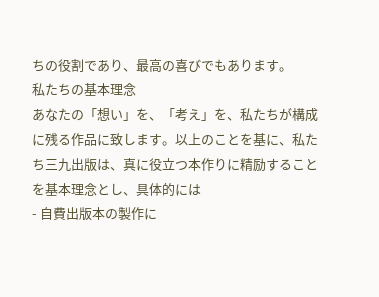ちの役割であり、最高の喜びでもあります。
私たちの基本理念
あなたの「想い」を、「考え」を、私たちが構成に残る作品に致します。以上のことを基に、私たち三九出版は、真に役立つ本作りに精励することを基本理念とし、具体的には
- 自費出版本の製作に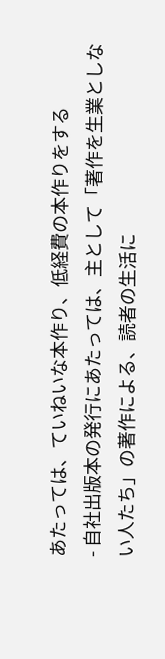あたっては、ていねいな本作り、低経費の本作りをする
- 自社出版本の発行にあたっては、主として「著作を生業としない人たち」の著作による、読者の生活に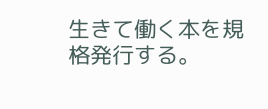生きて働く本を規格発行する。